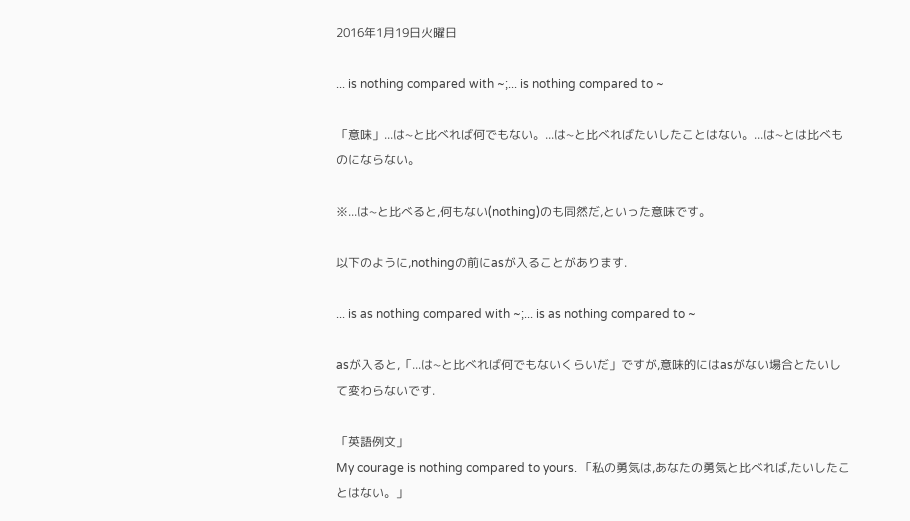2016年1月19日火曜日

... is nothing compared with ~;... is nothing compared to ~

「意味」...は~と比べれば何でもない。...は~と比べればたいしたことはない。...は~とは比べものにならない。

※...は~と比べると,何もない(nothing)のも同然だ,といった意味です。

以下のように,nothingの前にasが入ることがあります.

... is as nothing compared with ~;... is as nothing compared to ~

asが入ると,「...は~と比べれば何でもないくらいだ」ですが,意味的にはasがない場合とたいして変わらないです.

「英語例文」
My courage is nothing compared to yours. 「私の勇気は,あなたの勇気と比べれば,たいしたことはない。」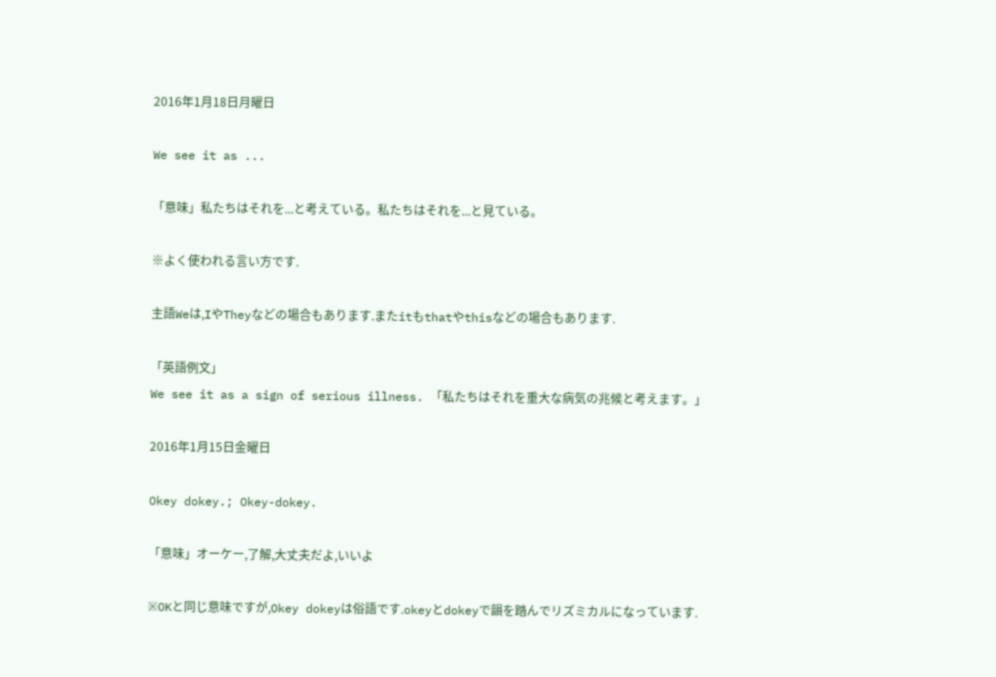2016年1月18日月曜日

We see it as ...

「意味」私たちはそれを...と考えている。私たちはそれを...と見ている。

※よく使われる言い方です.

主語Weは,IやTheyなどの場合もあります.またitもthatやthisなどの場合もあります.

「英語例文」
We see it as a sign of serious illness. 「私たちはそれを重大な病気の兆候と考えます。」

2016年1月15日金曜日

Okey dokey.; Okey-dokey.

「意味」オーケー,了解,大丈夫だよ,いいよ

※OKと同じ意味ですが,Okey dokeyは俗語です.okeyとdokeyで韻を踏んでリズミカルになっています.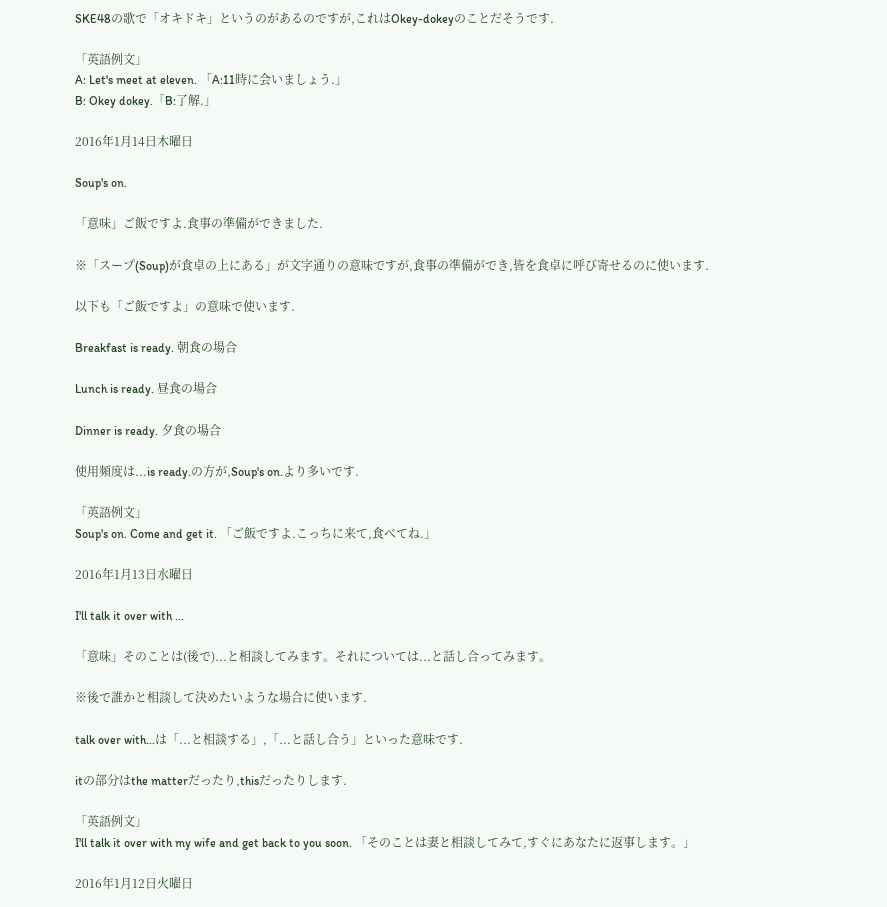SKE48の歌で「オキドキ」というのがあるのですが,これはOkey-dokeyのことだそうです.

「英語例文」
A: Let's meet at eleven. 「A:11時に会いましょう.」
B: Okey dokey.「B:了解.」

2016年1月14日木曜日

Soup's on.

「意味」ご飯ですよ.食事の準備ができました.

※「スープ(Soup)が食卓の上にある」が文字通りの意味ですが,食事の準備ができ,皆を食卓に呼び寄せるのに使います.

以下も「ご飯ですよ」の意味で使います.

Breakfast is ready. 朝食の場合

Lunch is ready. 昼食の場合

Dinner is ready. 夕食の場合

使用頻度は...is ready.の方が,Soup's on.より多いです.

「英語例文」
Soup's on. Come and get it. 「ご飯ですよ.こっちに来て,食べてね.」

2016年1月13日水曜日

I'll talk it over with ...

「意味」そのことは(後で)...と相談してみます。それについては...と話し合ってみます。

※後で誰かと相談して決めたいような場合に使います.

talk over with...は「...と相談する」,「...と話し合う」といった意味です.

itの部分はthe matterだったり,thisだったりします.

「英語例文」
I'll talk it over with my wife and get back to you soon. 「そのことは妻と相談してみて,すぐにあなたに返事します。」

2016年1月12日火曜日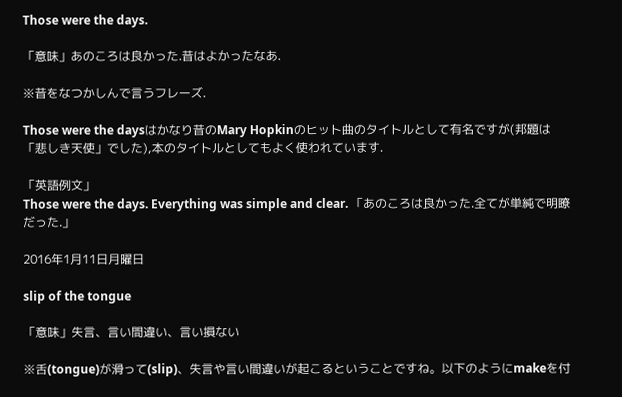Those were the days.

「意味」あのころは良かった.昔はよかったなあ.

※昔をなつかしんで言うフレーズ.

Those were the daysはかなり昔のMary Hopkinのヒット曲のタイトルとして有名ですが(邦題は「悲しき天使」でした),本のタイトルとしてもよく使われています.

「英語例文」
Those were the days. Everything was simple and clear. 「あのころは良かった.全てが単純で明瞭だった.」

2016年1月11日月曜日

slip of the tongue

「意味」失言、言い間違い、言い損ない

※舌(tongue)が滑って(slip)、失言や言い間違いが起こるということですね。以下のようにmakeを付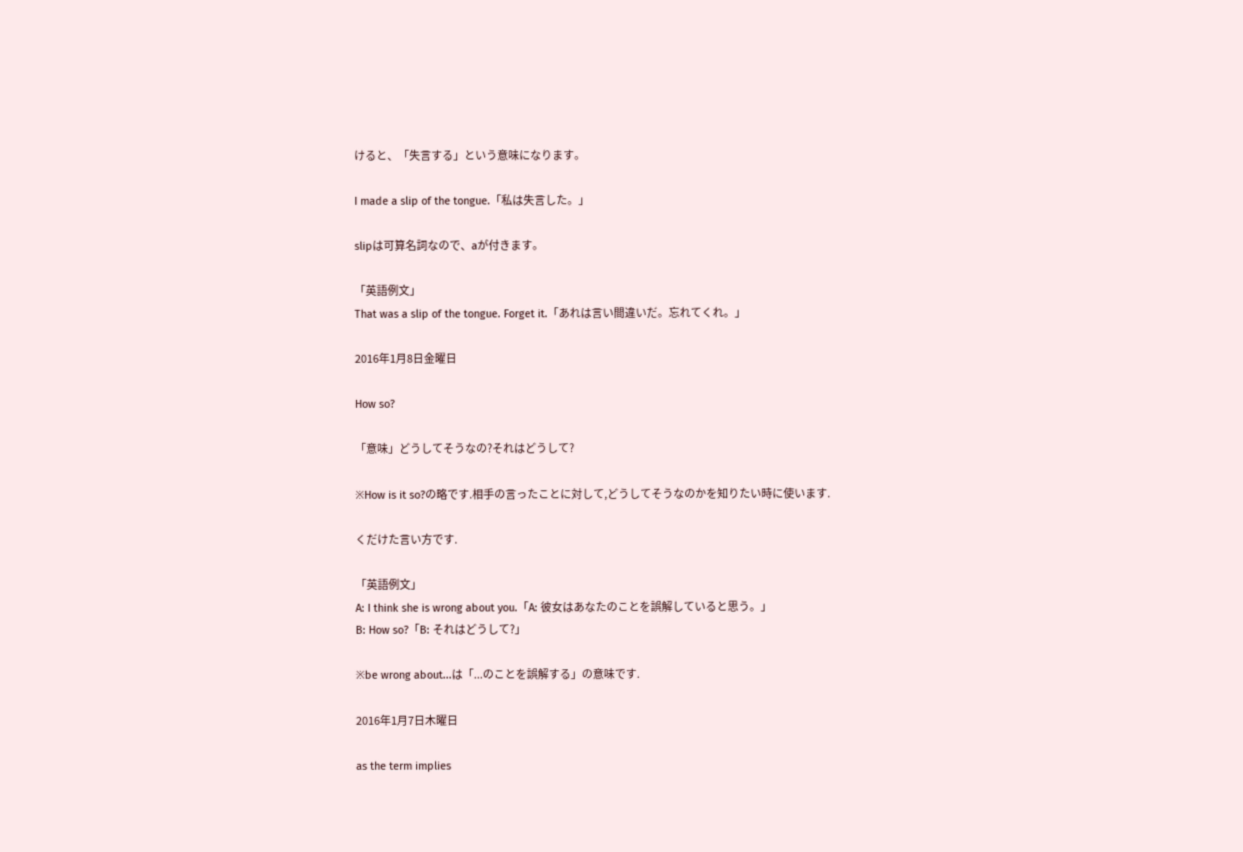けると、「失言する」という意味になります。

I made a slip of the tongue.「私は失言した。」

slipは可算名詞なので、aが付きます。

「英語例文」
That was a slip of the tongue. Forget it.「あれは言い間違いだ。忘れてくれ。」

2016年1月8日金曜日

How so?

「意味」どうしてそうなの?それはどうして?

※How is it so?の略です.相手の言ったことに対して,どうしてそうなのかを知りたい時に使います.

くだけた言い方です.

「英語例文」
A: I think she is wrong about you.「A: 彼女はあなたのことを誤解していると思う。」
B: How so?「B: それはどうして?」

※be wrong about...は「...のことを誤解する」の意味です.

2016年1月7日木曜日

as the term implies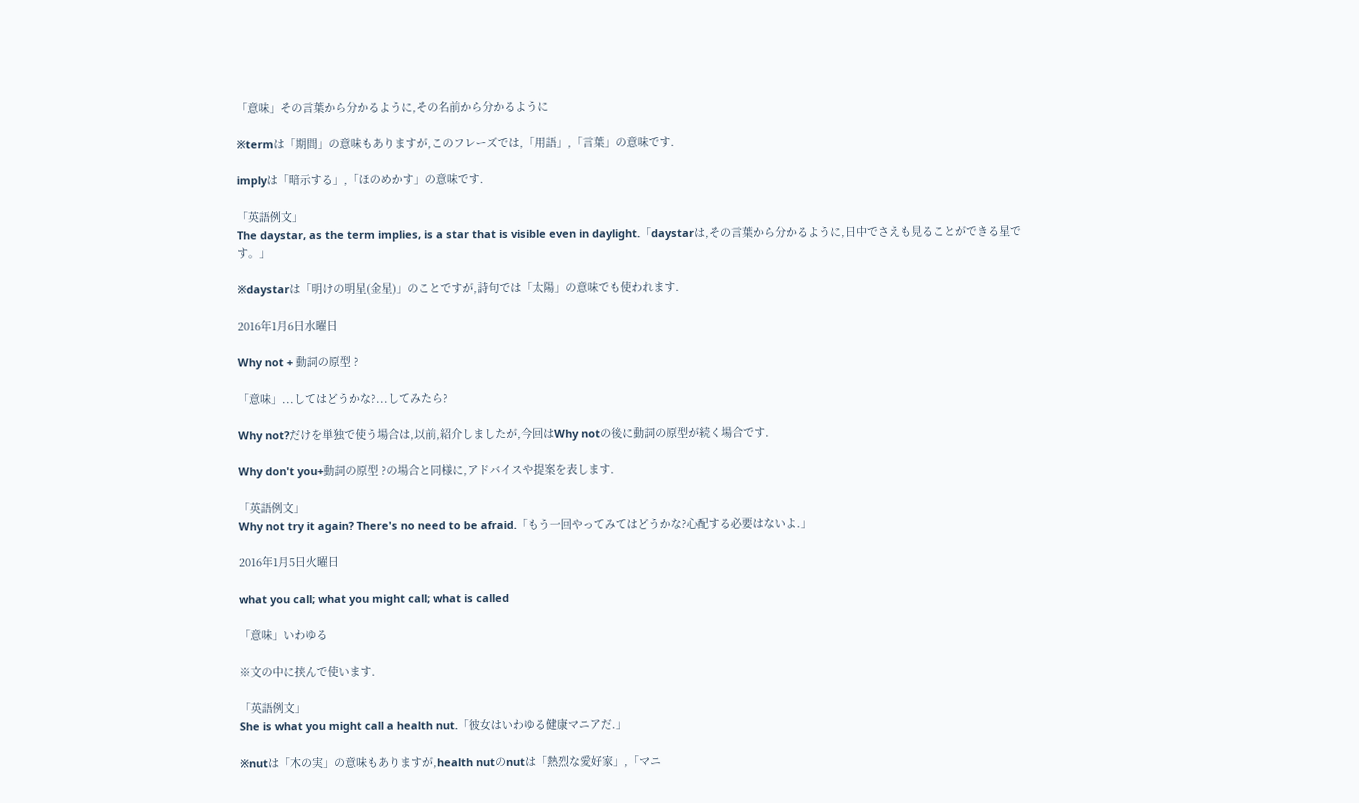「意味」その言葉から分かるように,その名前から分かるように

※termは「期間」の意味もありますが,このフレーズでは,「用語」,「言葉」の意味です.

implyは「暗示する」,「ほのめかす」の意味です.

「英語例文」
The daystar, as the term implies, is a star that is visible even in daylight.「daystarは,その言葉から分かるように,日中でさえも見ることができる星です。」

※daystarは「明けの明星(金星)」のことですが,詩句では「太陽」の意味でも使われます.

2016年1月6日水曜日

Why not + 動詞の原型 ?

「意味」...してはどうかな?...してみたら?

Why not?だけを単独で使う場合は,以前,紹介しましたが,今回はWhy notの後に動詞の原型が続く場合です.

Why don't you+動詞の原型 ?の場合と同様に,アドバイスや提案を表します.

「英語例文」
Why not try it again? There's no need to be afraid.「もう一回やってみてはどうかな?心配する必要はないよ.」

2016年1月5日火曜日

what you call; what you might call; what is called

「意味」いわゆる

※文の中に挟んで使います.

「英語例文」
She is what you might call a health nut.「彼女はいわゆる健康マニアだ.」

※nutは「木の実」の意味もありますが,health nutのnutは「熱烈な愛好家」,「マニ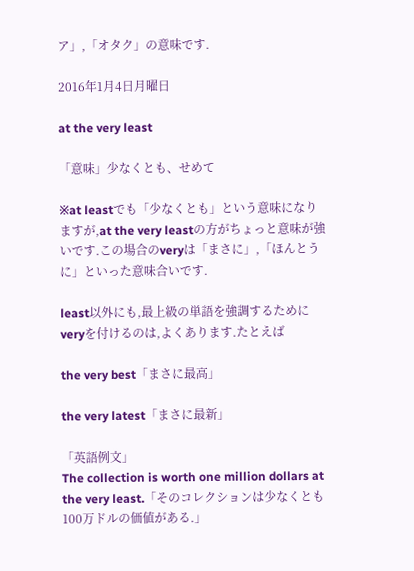ア」,「オタク」の意味です.

2016年1月4日月曜日

at the very least

「意味」少なくとも、せめて

※at leastでも「少なくとも」という意味になりますが,at the very leastの方がちょっと意味が強いです.この場合のveryは「まさに」,「ほんとうに」といった意味合いです.

least以外にも,最上級の単語を強調するためにveryを付けるのは,よくあります.たとえば

the very best「まさに最高」

the very latest「まさに最新」

「英語例文」
The collection is worth one million dollars at the very least.「そのコレクションは少なくとも100万ドルの価値がある.」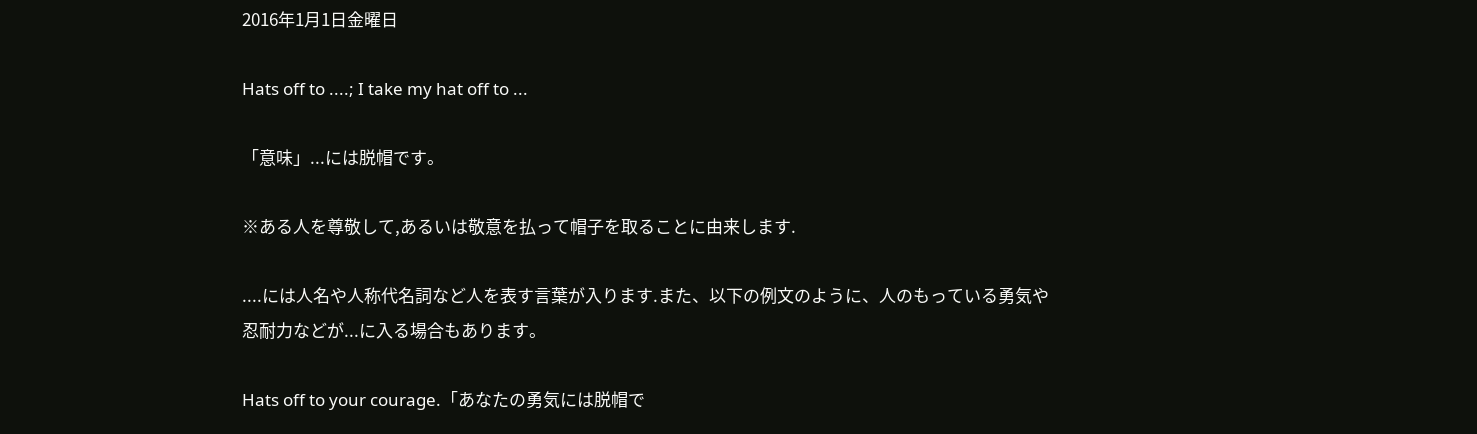2016年1月1日金曜日

Hats off to ....; I take my hat off to ...

「意味」...には脱帽です。

※ある人を尊敬して,あるいは敬意を払って帽子を取ることに由来します.

....には人名や人称代名詞など人を表す言葉が入ります.また、以下の例文のように、人のもっている勇気や忍耐力などが...に入る場合もあります。

Hats off to your courage.「あなたの勇気には脱帽で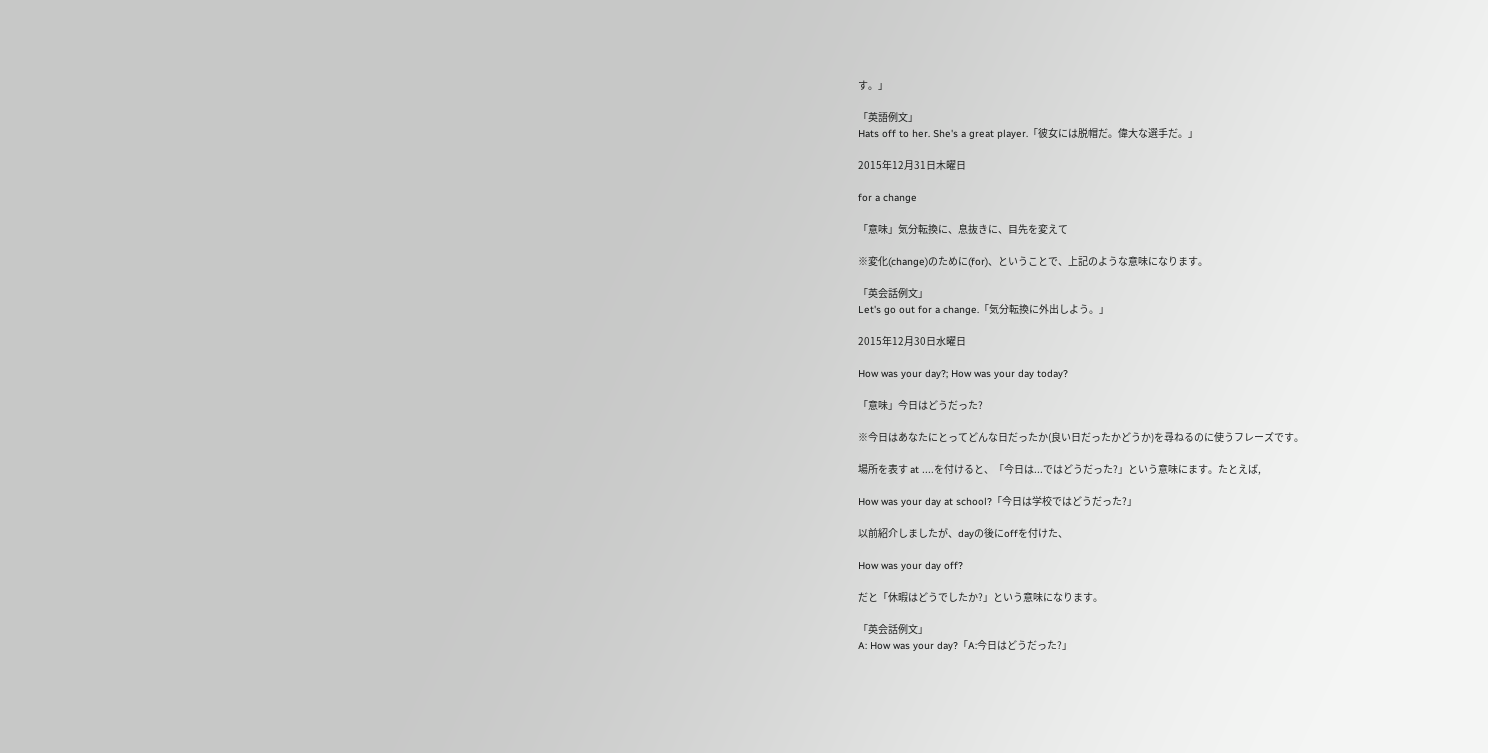す。」

「英語例文」
Hats off to her. She's a great player.「彼女には脱帽だ。偉大な選手だ。」

2015年12月31日木曜日

for a change

「意味」気分転換に、息抜きに、目先を変えて

※変化(change)のために(for)、ということで、上記のような意味になります。

「英会話例文」
Let's go out for a change.「気分転換に外出しよう。」

2015年12月30日水曜日

How was your day?; How was your day today?

「意味」今日はどうだった?

※今日はあなたにとってどんな日だったか(良い日だったかどうか)を尋ねるのに使うフレーズです。

場所を表す at ....を付けると、「今日は...ではどうだった?」という意味にます。たとえば,

How was your day at school?「今日は学校ではどうだった?」

以前紹介しましたが、dayの後にoffを付けた、

How was your day off?

だと「休暇はどうでしたか?」という意味になります。

「英会話例文」
A: How was your day?「A:今日はどうだった?」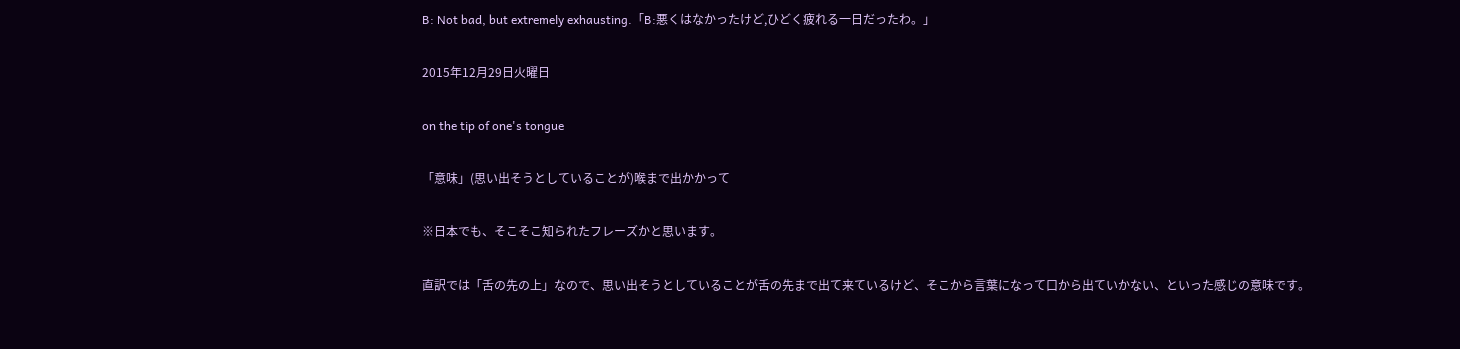B: Not bad, but extremely exhausting.「B:悪くはなかったけど,ひどく疲れる一日だったわ。」

2015年12月29日火曜日

on the tip of one's tongue

「意味」(思い出そうとしていることが)喉まで出かかって

※日本でも、そこそこ知られたフレーズかと思います。

直訳では「舌の先の上」なので、思い出そうとしていることが舌の先まで出て来ているけど、そこから言葉になって口から出ていかない、といった感じの意味です。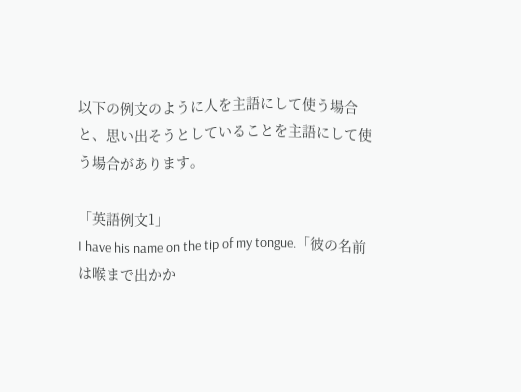以下の例文のように人を主語にして使う場合と、思い出そうとしていることを主語にして使う場合があります。

「英語例文1」
I have his name on the tip of my tongue.「彼の名前は喉まで出かか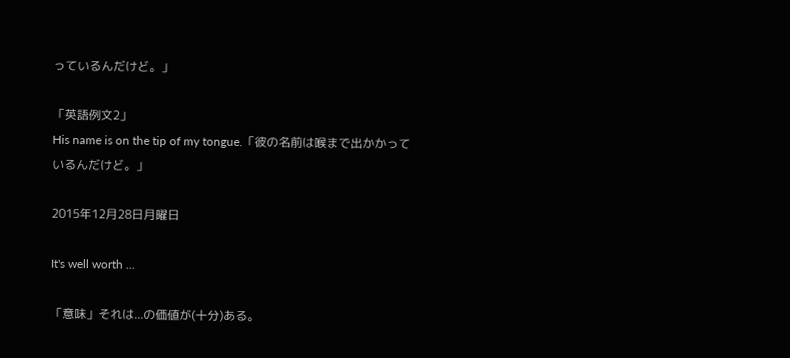っているんだけど。」

「英語例文2」
His name is on the tip of my tongue.「彼の名前は喉まで出かかっているんだけど。」

2015年12月28日月曜日

It's well worth ...

「意味」それは...の価値が(十分)ある。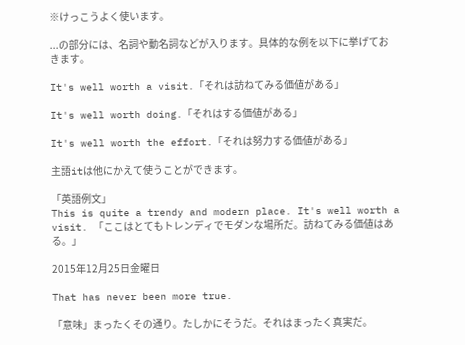※けっこうよく使います。

...の部分には、名詞や動名詞などが入ります。具体的な例を以下に挙げておきます。

It's well worth a visit.「それは訪ねてみる価値がある」

It's well worth doing.「それはする価値がある」

It's well worth the effort.「それは努力する価値がある」

主語itは他にかえて使うことができます。

「英語例文」
This is quite a trendy and modern place. It's well worth a visit. 「ここはとてもトレンディでモダンな場所だ。訪ねてみる価値はある。」

2015年12月25日金曜日

That has never been more true.

「意味」まったくその通り。たしかにそうだ。それはまったく真実だ。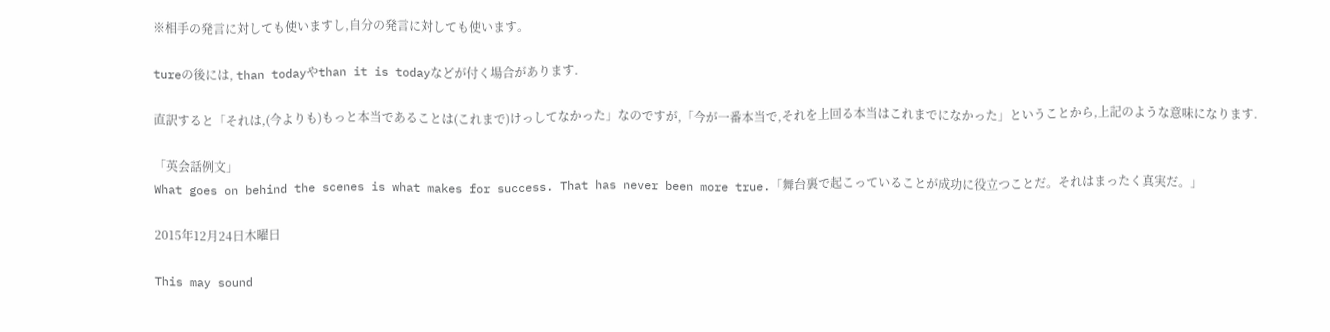※相手の発言に対しても使いますし,自分の発言に対しても使います。

tureの後には, than todayやthan it is todayなどが付く場合があります.

直訳すると「それは,(今よりも)もっと本当であることは(これまで)けっしてなかった」なのですが,「今が一番本当で,それを上回る本当はこれまでになかった」ということから,上記のような意味になります.

「英会話例文」
What goes on behind the scenes is what makes for success. That has never been more true.「舞台裏で起こっていることが成功に役立つことだ。それはまったく真実だ。」

2015年12月24日木曜日

This may sound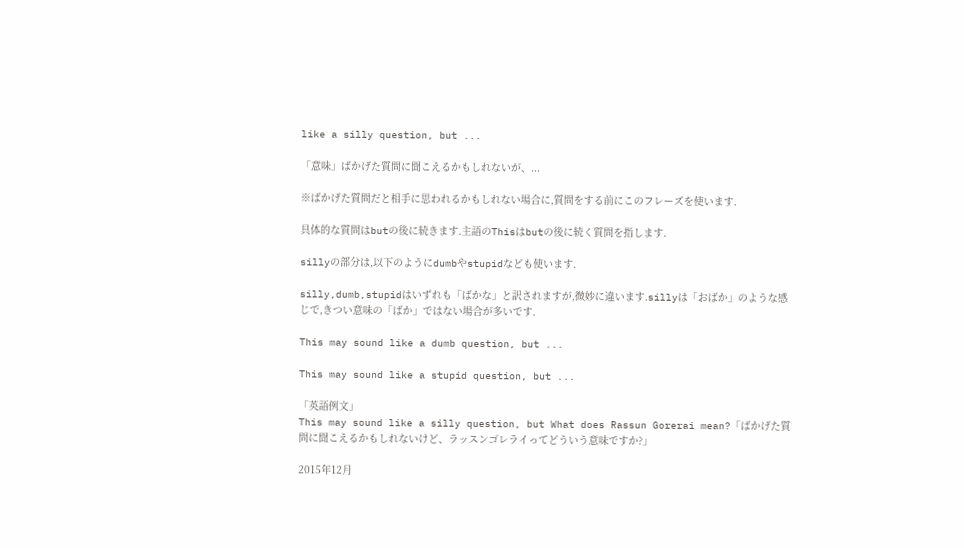like a silly question, but ...

「意味」ばかげた質問に聞こえるかもしれないが、...

※ばかげた質問だと相手に思われるかもしれない場合に,質問をする前にこのフレーズを使います.

具体的な質問はbutの後に続きます.主語のThisはbutの後に続く質問を指します.

sillyの部分は,以下のようにdumbやstupidなども使います.

silly,dumb,stupidはいずれも「ばかな」と訳されますが,微妙に違います.sillyは「おばか」のような感じで,きつい意味の「ばか」ではない場合が多いです.

This may sound like a dumb question, but ...

This may sound like a stupid question, but ...

「英語例文」
This may sound like a silly question, but What does Rassun Gorerai mean?「ばかげた質問に聞こえるかもしれないけど、ラッスンゴレライってどういう意味ですか?」

2015年12月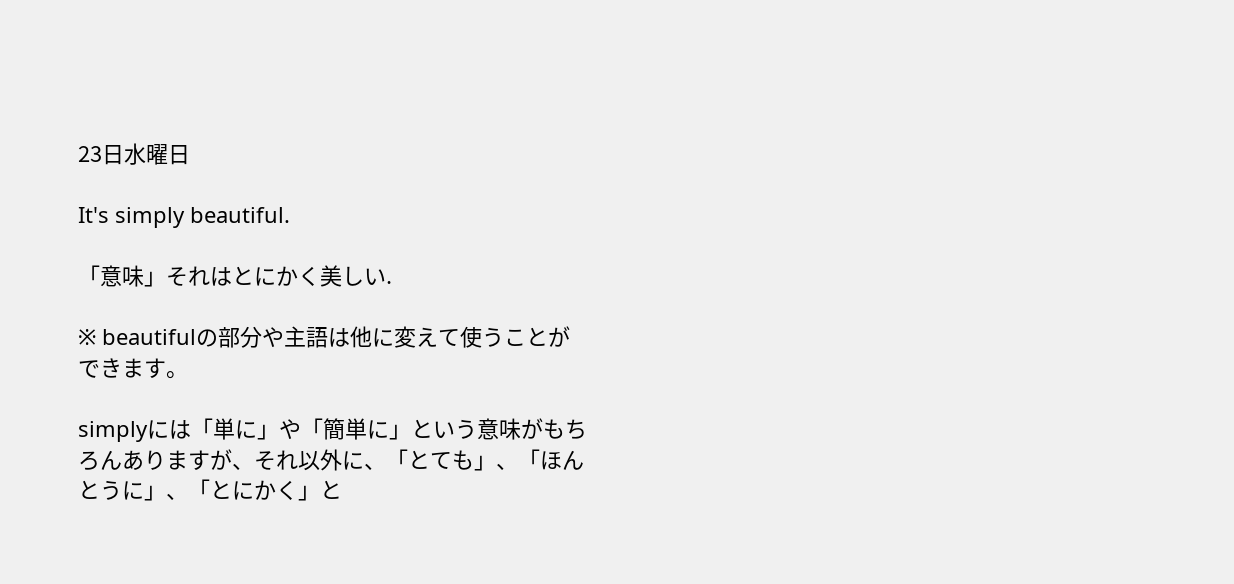23日水曜日

It's simply beautiful.

「意味」それはとにかく美しい.

※ beautifulの部分や主語は他に変えて使うことができます。

simplyには「単に」や「簡単に」という意味がもちろんありますが、それ以外に、「とても」、「ほんとうに」、「とにかく」と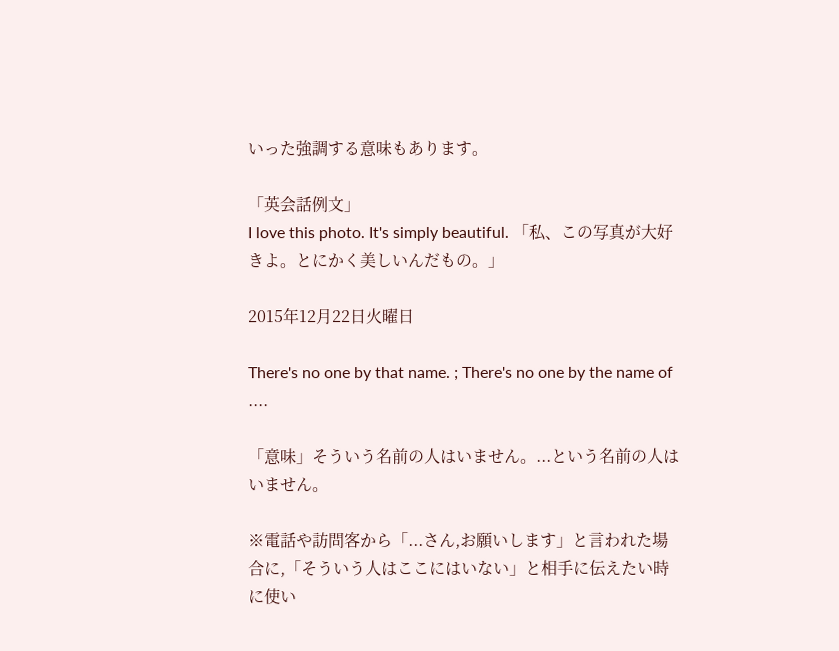いった強調する意味もあります。

「英会話例文」
I love this photo. It's simply beautiful. 「私、この写真が大好きよ。とにかく美しいんだもの。」

2015年12月22日火曜日

There's no one by that name. ; There's no one by the name of ....

「意味」そういう名前の人はいません。...という名前の人はいません。

※電話や訪問客から「...さん,お願いします」と言われた場合に,「そういう人はここにはいない」と相手に伝えたい時に使い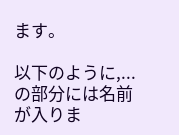ます。

以下のように,...の部分には名前が入りま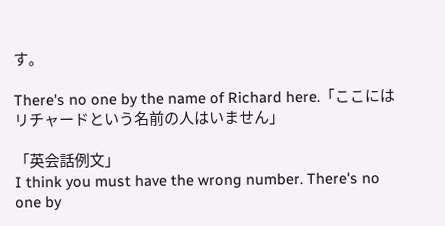す。

There's no one by the name of Richard here.「ここにはリチャードという名前の人はいません」

「英会話例文」
I think you must have the wrong number. There's no one by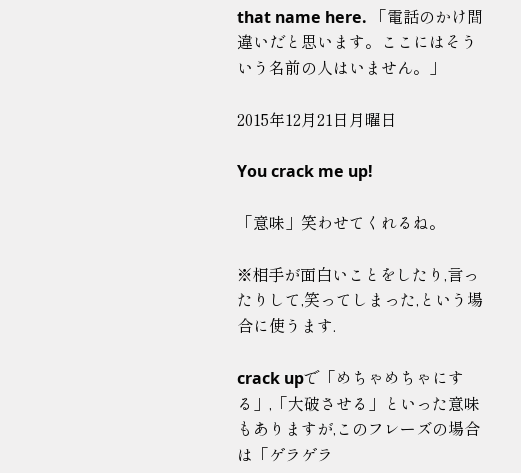that name here. 「電話のかけ間違いだと思います。ここにはそういう名前の人はいません。」

2015年12月21日月曜日

You crack me up!

「意味」笑わせてくれるね。

※相手が面白いことをしたり,言ったりして,笑ってしまった,という場合に使うます.

crack upで「めちゃめちゃにする」,「大破させる」といった意味もありますが,このフレーズの場合は「ゲラゲラ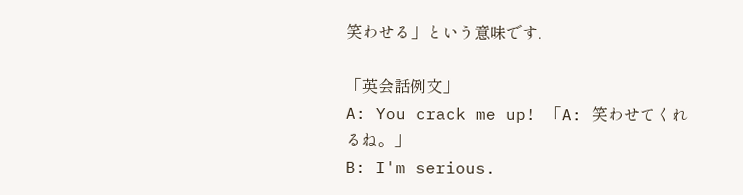笑わせる」という意味です.

「英会話例文」
A: You crack me up! 「A: 笑わせてくれるね。」
B: I'm serious.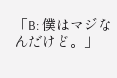「B: 僕はマジなんだけど。」